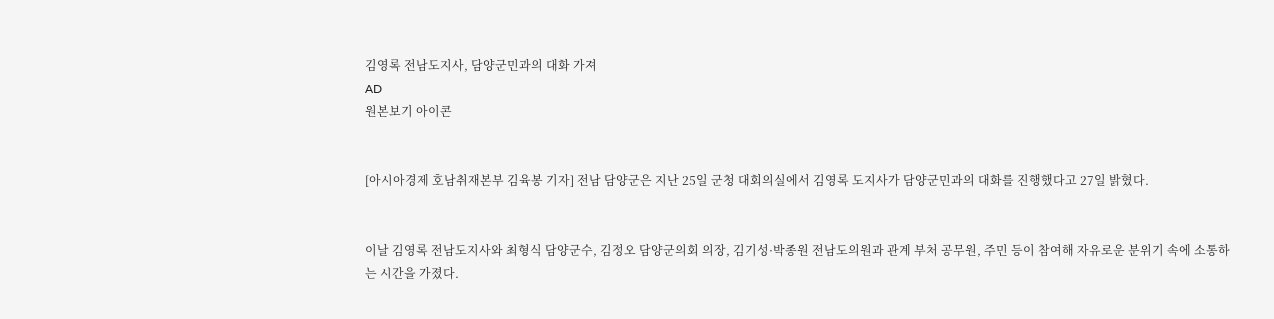김영록 전남도지사, 담양군민과의 대화 가져
AD
원본보기 아이콘


[아시아경제 호남취재본부 김육봉 기자] 전남 담양군은 지난 25일 군청 대회의실에서 김영록 도지사가 담양군민과의 대화를 진행했다고 27일 밝혔다.


이날 김영록 전남도지사와 최형식 담양군수, 김정오 담양군의회 의장, 김기성·박종원 전남도의원과 관계 부처 공무원, 주민 등이 참여해 자유로운 분위기 속에 소통하는 시간을 가졌다.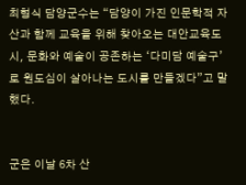최형식 담양군수는 “담양이 가진 인문학적 자산과 함께 교육을 위해 찾아오는 대안교육도시, 문화와 예술이 공존하는 ‘다미담 예술구’로 원도심이 살아나는 도시를 만들겠다”고 말했다.


군은 이날 6차 산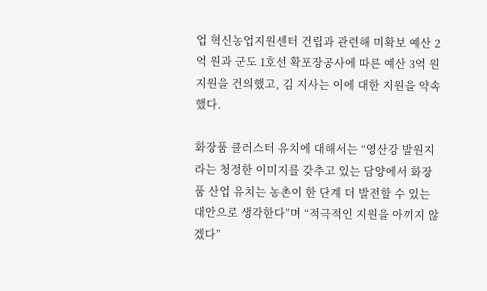업 혁신농업지원센터 건립과 관련해 미확보 예산 2억 원과 군도 1호선 확포장공사에 따른 예산 3억 원 지원을 건의했고, 김 지사는 이에 대한 지원을 약속했다.

화장품 클러스터 유치에 대해서는 “영산강 발원지라는 청정한 이미지를 갖추고 있는 담양에서 화장품 산업 유치는 농촌이 한 단계 더 발전할 수 있는 대안으로 생각한다”며 “적극적인 지원을 아끼지 않겠다”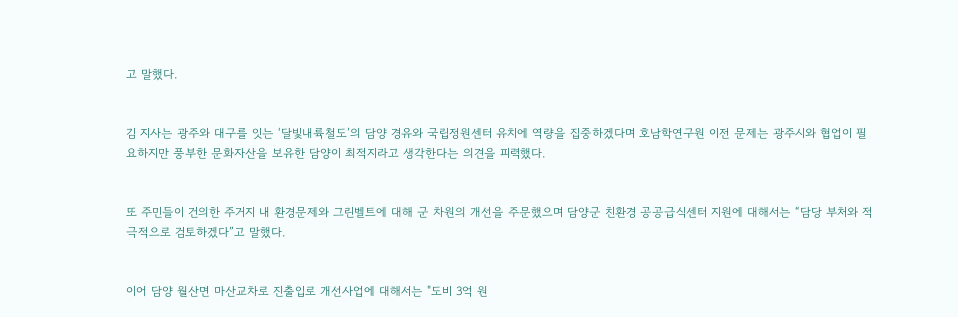고 말했다.


김 지사는 광주와 대구를 잇는 ‘달빛내륙철도’의 담양 경유와 국립정원센터 유치에 역량을 집중하겠다며 호남학연구원 이전 문제는 광주시와 협업이 필요하지만 풍부한 문화자산을 보유한 담양이 최적지라고 생각한다는 의견을 피력했다.


또 주민들이 건의한 주거지 내 환경문제와 그린벨트에 대해 군 차원의 개선을 주문했으며 담양군 친환경 공공급식센터 지원에 대해서는 “담당 부처와 적극적으로 검토하겠다”고 말했다.


이어 담양 월산면 마산교차로 진출입로 개선사업에 대해서는 "도비 3억 원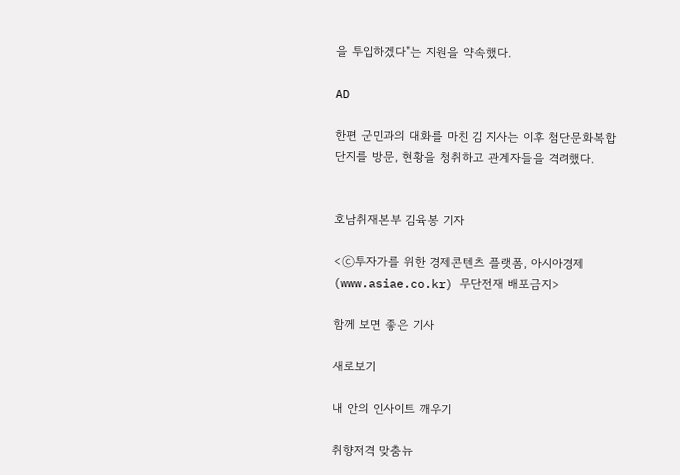을 투입하겠다"는 지원을 약속했다.

AD

한편 군민과의 대화를 마친 김 지사는 이후 첨단문화복합단지를 방문, 현황을 청취하고 관계자들을 격려했다.


호남취재본부 김육봉 기자

<ⓒ투자가를 위한 경제콘텐츠 플랫폼, 아시아경제(www.asiae.co.kr) 무단전재 배포금지>

함께 보면 좋은 기사

새로보기

내 안의 인사이트 깨우기

취향저격 맞춤뉴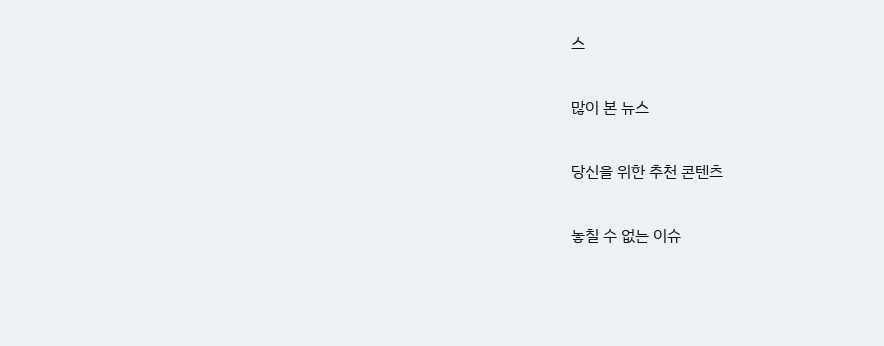스

많이 본 뉴스

당신을 위한 추천 콘텐츠

놓칠 수 없는 이슈